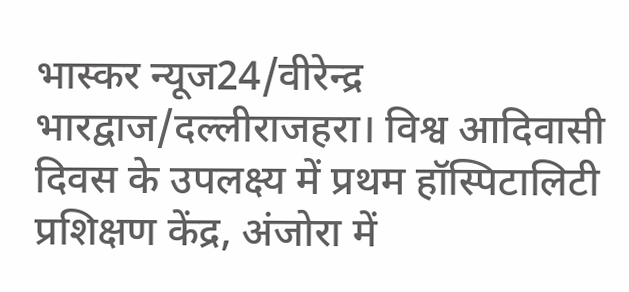भास्कर न्यूज24/वीरेन्द्र भारद्वाज/दल्लीराजहरा। विश्व आदिवासी दिवस के उपलक्ष्य में प्रथम हॉस्पिटालिटी प्रशिक्षण केंद्र, अंजोरा में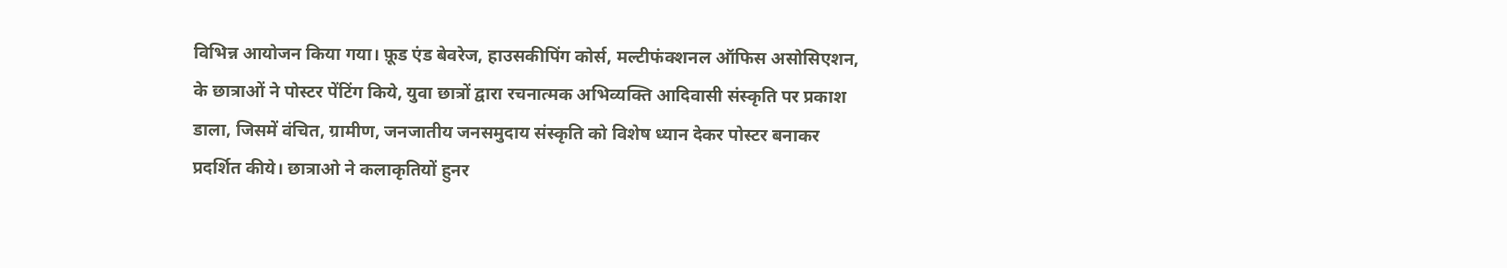विभिन्न आयोजन किया गया। फ़ूड एंड बेवरेज, हाउसकीपिंग कोर्स, मल्टीफंक्शनल ऑफिस असोसिएशन, के छात्राओं ने पोस्टर पेंटिंग किये, युवा छात्रों द्वारा रचनात्मक अभिव्यक्ति आदिवासी संस्कृति पर प्रकाश डाला, जिसमें वंचित, ग्रामीण, जनजातीय जनसमुदाय संस्कृति को विशेष ध्यान देकर पोस्टर बनाकर प्रदर्शित कीये। छात्राओ ने कलाकृतियों हुनर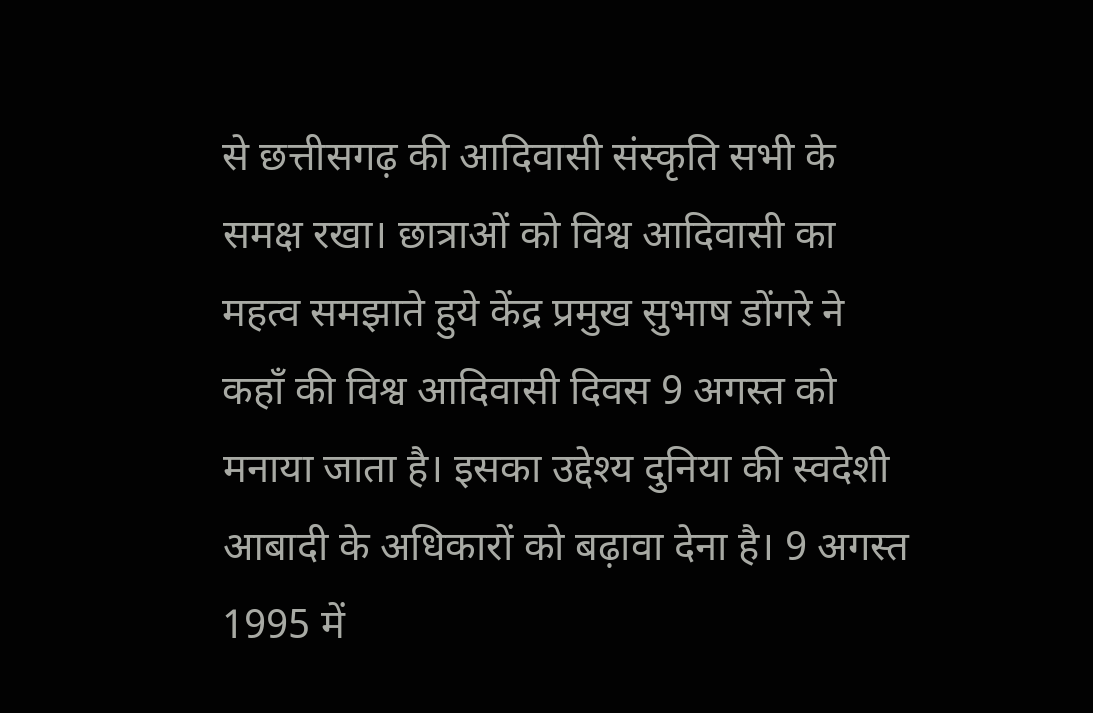से छत्तीसगढ़ की आदिवासी संस्कृति सभी के समक्ष रखा। छात्राओं को विश्व आदिवासी का महत्व समझाते हुये केंद्र प्रमुख सुभाष डोंगरे ने कहाँ की विश्व आदिवासी दिवस 9 अगस्त को मनाया जाता है। इसका उद्देश्य दुनिया की स्वदेशी आबादी के अधिकारों को बढ़ावा देना है। 9 अगस्त 1995 में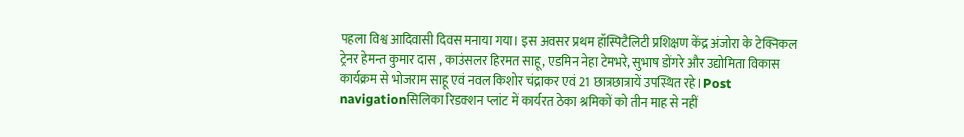पहला विश्व आदिवासी दिवस मनाया गया। इस अवसर प्रथम हॉस्पिटैलिटी प्रशिक्षण केंद्र अंजोरा के टेक्निकल ट्रेनर हेमन्त कुमार दास , काउंसलर हिरमत साहू, एडमिन नेहा टेमभरे, सुभाष डोंगरे और उद्योमिता विकास कार्यक्रम से भोजराम साहू एवं नवल किशोर चंद्राकर एवं 21 छात्रछात्रायें उपस्थित रहे।Post navigationसिलिका रिडक्शन प्लांट में कार्यरत ठेका श्रमिकों को तीन माह से नहीं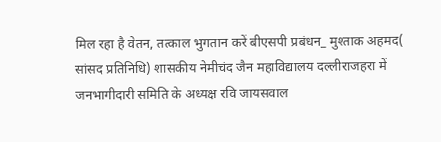मिल रहा है वेतन, तत्काल भुगतान करें बीएसपी प्रबंधन_ मुश्ताक अहमद( सांसद प्रतिनिधि) शासकीय नेमीचंद जैन महाविद्यालय दल्लीराजहरा में जनभागीदारी समिति के अध्यक्ष रवि जायसवाल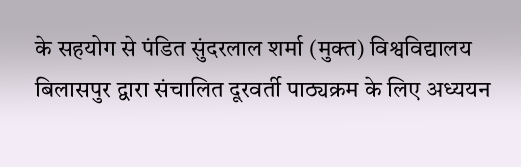के सहयोग से पंडित सुंदरलाल शर्मा (मुक्त) विश्वविद्यालय बिलासपुर द्वारा संचालित दूरवर्ती पाठ्यक्रम के लिए अध्ययन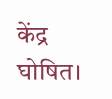केंद्र घोषित।